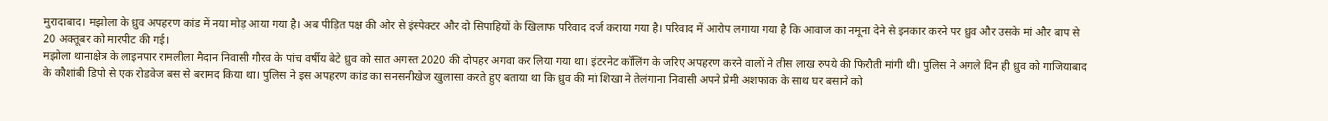मुरादाबाद। मझोला के ध्रुव अपहरण कांड में नया मोड़ आया गया है। अब पीड़ित पक्ष की ओर से इंस्पेक्टर और दो सिपाहियों के खिलाफ परिवाद दर्ज कराया गया है। परिवाद में आरोप लगाया गया है कि आवाज का नमूना देने से इनकार करने पर ध्रुव और उसके मां और बाप से 20 अक्तूबर को मारपीट की गई।
मझोला थानाक्षेत्र के लाइनपार रामलीला मैदान निवासी गौरव के पांच वर्षीय बेटे ध्रुव को सात अगस्त 2020 की दोपहर अगवा कर लिया गया था। इंटरनेट कॉलिंग के जरिए अपहरण करने वालों ने तीस लाख रुपये की फिरौती मांगी थी। पुलिस ने अगले दिन ही ध्रुव को गाजियाबाद के कौशांबी डिपो से एक रोडवेज बस से बरामद किया था। पुलिस ने इस अपहरण कांड का सनसनीखेज खुलासा करते हुए बताया था कि ध्रुव की मां शिखा ने तेलंगाना निवासी अपने प्रेमी अशफाक के साथ घर बसाने को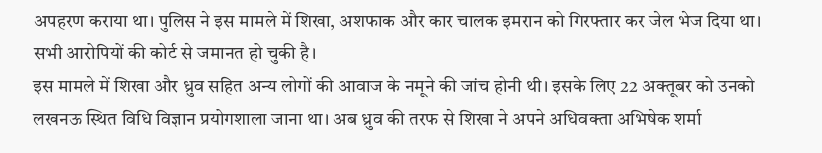अपहरण कराया था। पुलिस ने इस मामले में शिखा, अशफाक और कार चालक इमरान को गिरफ्तार कर जेल भेज दिया था। सभी आरोपियों की कोर्ट से जमानत हो चुकी है।
इस मामले में शिखा और ध्रुव सहित अन्य लोगों की आवाज के नमूने की जांच होनी थी। इसके लिए 22 अक्तूबर को उनको लखनऊ स्थित विधि विज्ञान प्रयोगशाला जाना था। अब ध्रुव की तरफ से शिखा ने अपने अधिवक्ता अभिषेक शर्मा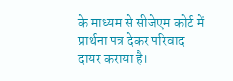के माध्यम से सीजेएम कोर्ट में प्रार्थना पत्र देकर परिवाद दायर कराया है।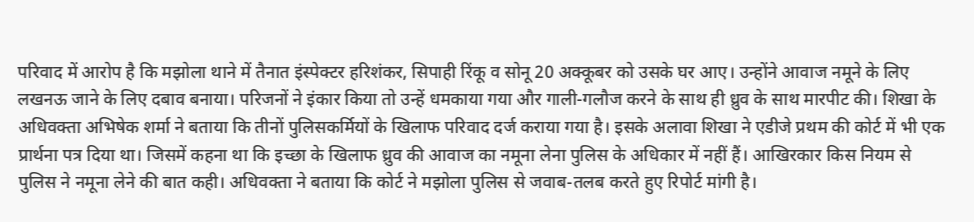परिवाद में आरोप है कि मझोला थाने में तैनात इंस्पेक्टर हरिशंकर, सिपाही रिंकू व सोनू 20 अक्कूबर को उसके घर आए। उन्होंने आवाज नमूने के लिए लखनऊ जाने के लिए दबाव बनाया। परिजनों ने इंकार किया तो उन्हें धमकाया गया और गाली-गलौज करने के साथ ही ध्रुव के साथ मारपीट की। शिखा के अधिवक्ता अभिषेक शर्मा ने बताया कि तीनों पुलिसकर्मियों के खिलाफ परिवाद दर्ज कराया गया है। इसके अलावा शिखा ने एडीजे प्रथम की कोर्ट में भी एक प्रार्थना पत्र दिया था। जिसमें कहना था कि इच्छा के खिलाफ ध्रुव की आवाज का नमूना लेना पुलिस के अधिकार में नहीं हैं। आखिरकार किस नियम से पुलिस ने नमूना लेने की बात कही। अधिवक्ता ने बताया कि कोर्ट ने मझोला पुलिस से जवाब-तलब करते हुए रिपोर्ट मांगी है।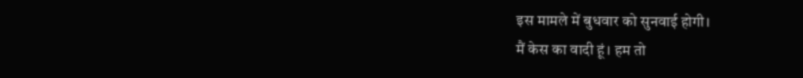इस मामले में बुधवार को सुनवाई होगी।
मैं केस का वादी हूं। हम तो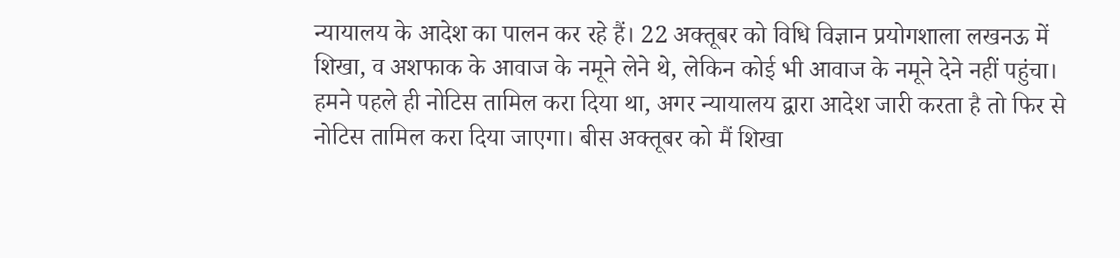न्यायालय के आदेश का पालन कर रहे हैं। 22 अक्तूबर को विधि विज्ञान प्रयोगशाला लखनऊ में शिखा, व अशफाक के आवाज के नमूने लेने थे, लेकिन कोई भी आवाज के नमूने देने नहीं पहुंचा। हमने पहले ही नोटिस तामिल करा दिया था, अगर न्यायालय द्वारा आदेश जारी करता है तो फिर से नोटिस तामिल करा दिया जाएगा। बीस अक्तूबर को मैं शिखा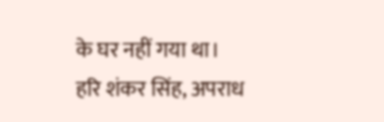के घर नहीं गया था।
हरि शंकर सिंह, अपराध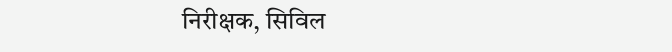निरीक्षक, सिविल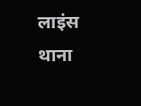लाइंस थाना